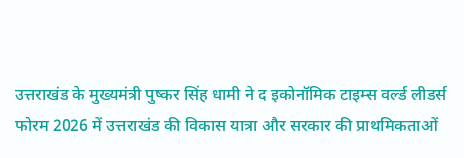उत्तराखंड के मुख्यमंत्री पुष्कर सिंह धामी ने द इकोनॉमिक टाइम्स वर्ल्ड लीडर्स फोरम 2026 में उत्तराखंड की विकास यात्रा और सरकार की प्राथमिकताओं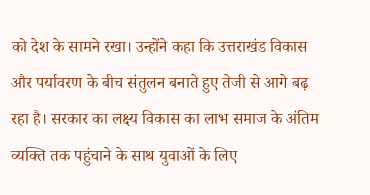को देश के सामने रखा। उन्होंने कहा कि उत्तराखंड विकास और पर्यावरण के बीच संतुलन बनाते हुए तेजी से आगे बढ़ रहा है। सरकार का लक्ष्य विकास का लाभ समाज के अंतिम व्यक्ति तक पहुंचाने के साथ युवाओं के लिए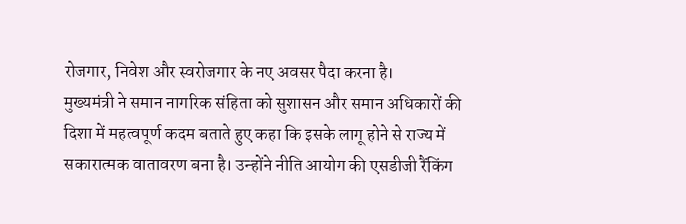रोजगार, निवेश और स्वरोजगार के नए अवसर पैदा करना है।
मुख्यमंत्री ने समान नागरिक संहिता को सुशासन और समान अधिकारों की दिशा में महत्वपूर्ण कदम बताते हुए कहा कि इसके लागू होने से राज्य में सकारात्मक वातावरण बना है। उन्होंने नीति आयोग की एसडीजी रैंकिंग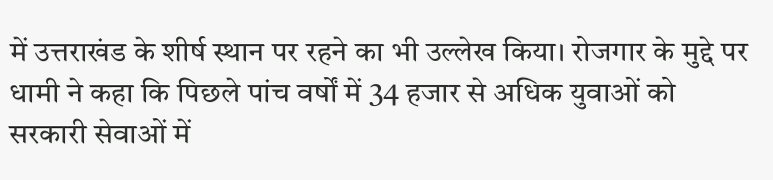में उत्तराखंड के शीर्ष स्थान पर रहने का भी उल्लेख किया। रोजगार के मुद्दे पर धामी ने कहा कि पिछले पांच वर्षों में 34 हजार से अधिक युवाओं को सरकारी सेवाओं में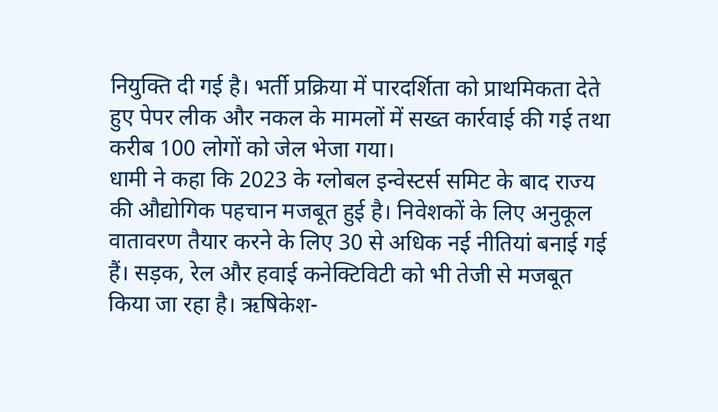नियुक्ति दी गई है। भर्ती प्रक्रिया में पारदर्शिता को प्राथमिकता देते हुए पेपर लीक और नकल के मामलों में सख्त कार्रवाई की गई तथा करीब 100 लोगों को जेल भेजा गया।
धामी ने कहा कि 2023 के ग्लोबल इन्वेस्टर्स समिट के बाद राज्य की औद्योगिक पहचान मजबूत हुई है। निवेशकों के लिए अनुकूल वातावरण तैयार करने के लिए 30 से अधिक नई नीतियां बनाई गई हैं। सड़क, रेल और हवाई कनेक्टिविटी को भी तेजी से मजबूत किया जा रहा है। ऋषिकेश-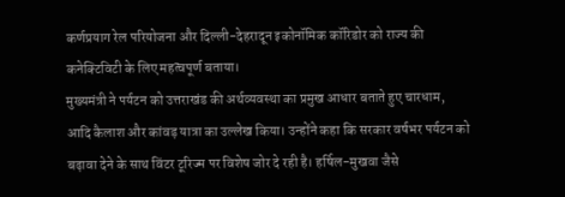कर्णप्रयाग रेल परियोजना और दिल्ली-देहरादून इकोनॉमिक कॉरिडोर को राज्य की कनेक्टिविटी के लिए महत्वपूर्ण बताया।
मुख्यमंत्री ने पर्यटन को उत्तराखंड की अर्थव्यवस्था का प्रमुख आधार बताते हुए चारधाम, आदि कैलाश और कांवड़ यात्रा का उल्लेख किया। उन्होंने कहा कि सरकार वर्षभर पर्यटन को बढ़ावा देने के साथ विंटर टूरिज्म पर विशेष जोर दे रही है। हर्षिल-मुखवा जैसे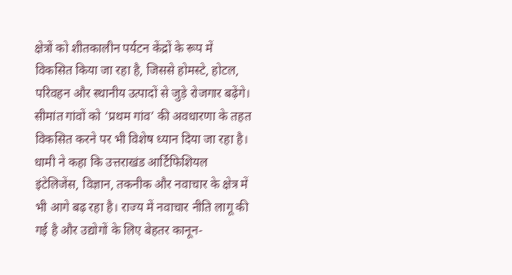क्षेत्रों को शीतकालीन पर्यटन केंद्रों के रूप में विकसित किया जा रहा है, जिससे होमस्टे, होटल, परिवहन और स्थानीय उत्पादों से जुड़े रोजगार बढ़ेंगे। सीमांत गांवों को ‘प्रथम गांव’ की अवधारणा के तहत विकसित करने पर भी विशेष ध्यान दिया जा रहा है।
धामी ने कहा कि उत्तराखंड आर्टिफिशियल इंटेलिजेंस, विज्ञान, तकनीक और नवाचार के क्षेत्र में भी आगे बढ़ रहा है। राज्य में नवाचार नीति लागू की गई है और उद्योगों के लिए बेहतर कानून-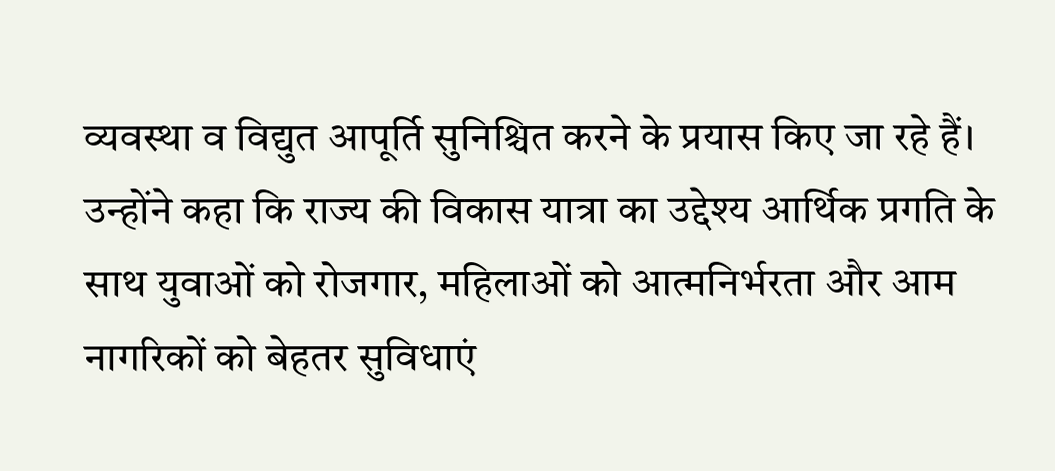व्यवस्था व विद्युत आपूर्ति सुनिश्चित करने के प्रयास किए जा रहे हैं। उन्होंने कहा कि राज्य की विकास यात्रा का उद्देश्य आर्थिक प्रगति के साथ युवाओं को रोजगार, महिलाओं को आत्मनिर्भरता और आम नागरिकों को बेहतर सुविधाएं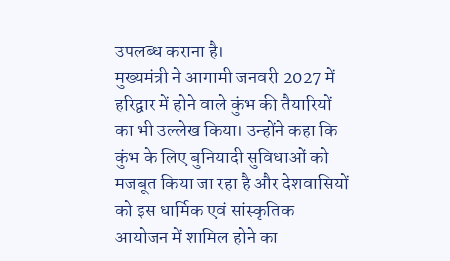उपलब्ध कराना है।
मुख्यमंत्री ने आगामी जनवरी 2027 में हरिद्वार में होने वाले कुंभ की तैयारियों का भी उल्लेख किया। उन्होंने कहा कि कुंभ के लिए बुनियादी सुविधाओं को मजबूत किया जा रहा है और देशवासियों को इस धार्मिक एवं सांस्कृतिक आयोजन में शामिल होने का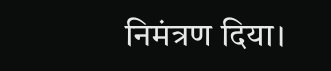निमंत्रण दिया।